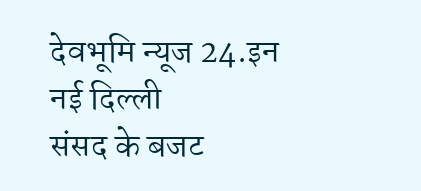देवभूमि न्यूज 24.इन
नई दिल्ली
संसद के बजट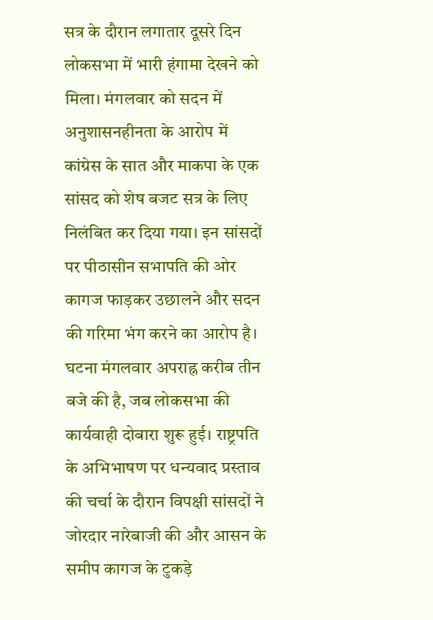सत्र के दौरान लगातार दूसरे दिन लोकसभा में भारी हंगामा देखने को मिला। मंगलवार को सदन में अनुशासनहीनता के आरोप में कांग्रेस के सात और माकपा के एक सांसद को शेष बजट सत्र के लिए निलंबित कर दिया गया। इन सांसदों पर पीठासीन सभापति की ओर कागज फाड़कर उछालने और सदन की गरिमा भंग करने का आरोप है।
घटना मंगलवार अपराह्न करीब तीन बजे की है, जब लोकसभा की कार्यवाही दोबारा शुरू हुई। राष्ट्रपति के अभिभाषण पर धन्यवाद प्रस्ताव की चर्चा के दौरान विपक्षी सांसदों ने जोरदार नारेबाजी की और आसन के समीप कागज के टुकड़े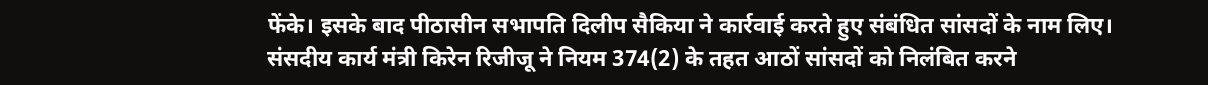फेंके। इसके बाद पीठासीन सभापति दिलीप सैकिया ने कार्रवाई करते हुए संबंधित सांसदों के नाम लिए।
संसदीय कार्य मंत्री किरेन रिजीजू ने नियम 374(2) के तहत आठों सांसदों को निलंबित करने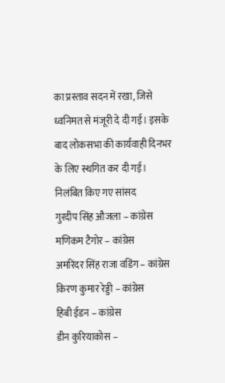का प्रस्ताव सदन में रखा, जिसे ध्वनिमत से मंजूरी दे दी गई। इसके बाद लोकसभा की कार्यवाही दिनभर के लिए स्थगित कर दी गई।
निलंबित किए गए सांसद
गुरदीप सिंह औजला – कांग्रेस
मणिकम टैगोर – कांग्रेस
अमरिंदर सिंह राजा वडिंग – कांग्रेस
किरण कुमार रेड्डी – कांग्रेस
हिबी ईडन – कांग्रेस
डीन कुरियाकोस –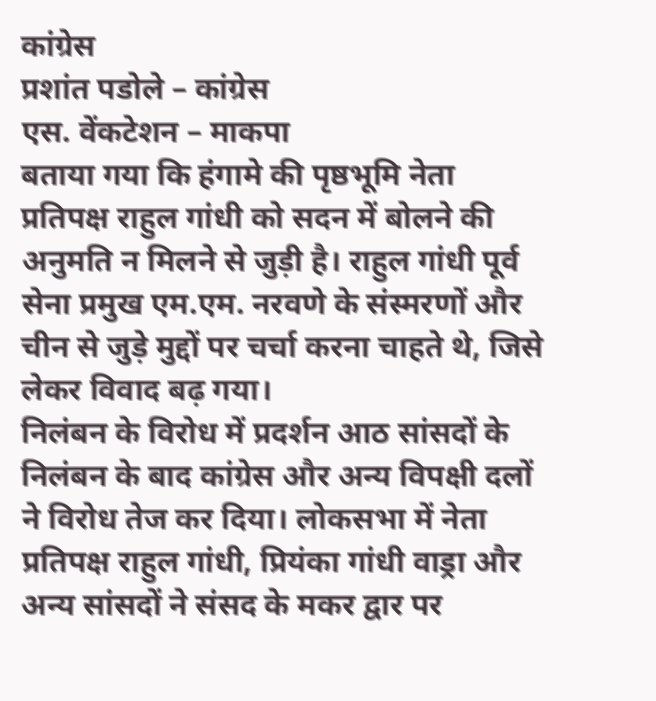कांग्रेस
प्रशांत पडोले – कांग्रेस
एस. वेंकटेशन – माकपा
बताया गया कि हंगामे की पृष्ठभूमि नेता प्रतिपक्ष राहुल गांधी को सदन में बोलने की अनुमति न मिलने से जुड़ी है। राहुल गांधी पूर्व सेना प्रमुख एम.एम. नरवणे के संस्मरणों और चीन से जुड़े मुद्दों पर चर्चा करना चाहते थे, जिसे लेकर विवाद बढ़ गया।
निलंबन के विरोध में प्रदर्शन आठ सांसदों के निलंबन के बाद कांग्रेस और अन्य विपक्षी दलों ने विरोध तेज कर दिया। लोकसभा में नेता प्रतिपक्ष राहुल गांधी, प्रियंका गांधी वाड्रा और अन्य सांसदों ने संसद के मकर द्वार पर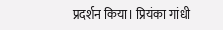प्रदर्शन किया। प्रियंका गांधी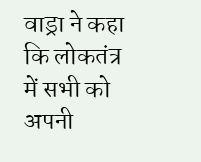वाड्रा ने कहा कि लोकतंत्र में सभी को अपनी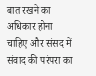बात रखने का अधिकार होना चाहिए और संसद में संवाद की परंपरा का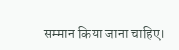सम्मान किया जाना चाहिए।